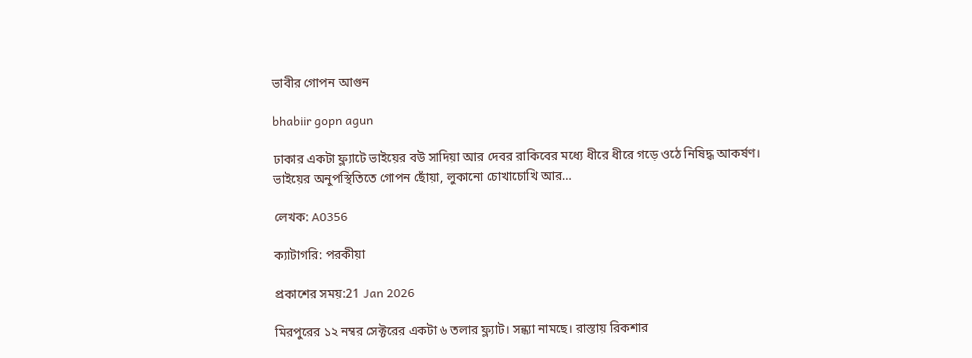ভাবীর গোপন আগুন

bhabiir gopn agun

ঢাকার একটা ফ্ল্যাটে ভাইয়ের বউ সাদিয়া আর দেবর রাকিবের মধ্যে ধীরে ধীরে গড়ে ওঠে নিষিদ্ধ আকর্ষণ।
ভাইয়ের অনুপস্থিতিতে গোপন ছোঁয়া, লুকানো চোখাচোখি আর…

লেখক: A0356

ক্যাটাগরি: পরকীয়া

প্রকাশের সময়:21 Jan 2026

মিরপুরের ১২ নম্বর সেক্টরের একটা ৬ তলার ফ্ল্যাট। সন্ধ্যা নামছে। রাস্তায় রিকশার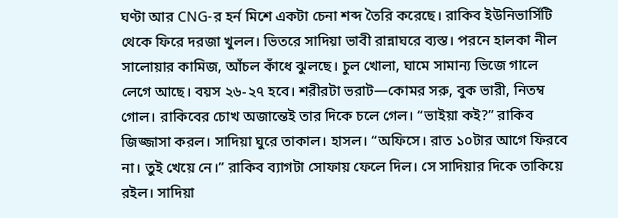ঘণ্টা আর CNG-র হর্ন মিশে একটা চেনা শব্দ তৈরি করেছে। রাকিব ইউনিভার্সিটি থেকে ফিরে দরজা খুলল। ভিতরে সাদিয়া ভাবী রান্নাঘরে ব্যস্ত। পরনে হালকা নীল সালোয়ার কামিজ, আঁচল কাঁধে ঝুলছে। চুল খোলা, ঘামে সামান্য ভিজে গালে লেগে আছে। বয়স ২৬-২৭ হবে। শরীরটা ভরাট—কোমর সরু, বুক ভারী, নিতম্ব গোল। রাকিবের চোখ অজান্তেই তার দিকে চলে গেল। “ভাইয়া কই?” রাকিব জিজ্জাসা করল। সাদিয়া ঘুরে তাকাল। হাসল। “অফিসে। রাত ১০টার আগে ফিরবে না। তুই খেয়ে নে।” রাকিব ব্যাগটা সোফায় ফেলে দিল। সে সাদিয়ার দিকে তাকিয়ে রইল। সাদিয়া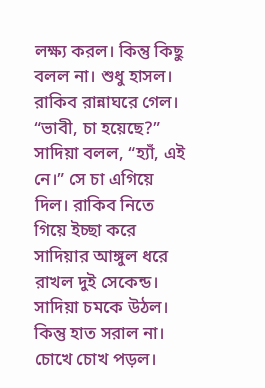লক্ষ্য করল। কিন্তু কিছু বলল না। শুধু হাসল। রাকিব রান্নাঘরে গেল। “ভাবী, চা হয়েছে?” সাদিয়া বলল, “হ্যাঁ, এই নে।” সে চা এগিয়ে দিল। রাকিব নিতে গিয়ে ইচ্ছা করে সাদিয়ার আঙ্গুল ধরে রাখল দুই সেকেন্ড। সাদিয়া চমকে উঠল। কিন্তু হাত সরাল না। চোখে চোখ পড়ল।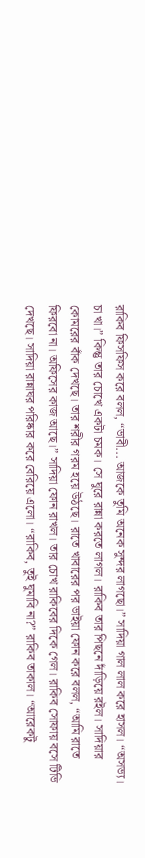রাকিব ফিসফিস করে বলল, “ভাবী... আজকে তুমি অনেক সুন্দর লাগছো।” সাদিয়া গাল লাল করে হাসল। “অসভ্য। চা খা।” কিন্তু তার চোখে একটা চমক। সে ঘুরে রান্না করতে লাগল। রাকিব তার পিছনে দাঁড়িয়ে রইল। সাদিয়ার কোমরের বাঁক দেখছে। তার শরীর গরম হয়ে উঠছে। রাতে খাবারের পর ভাইয়া ফোন করে বলল, “আমি রাতে ফিরবো না। অফিসের কাজ আছে।” সাদিয়া ফোন রাখল। তার চোখ রাকিবের দিকে গেল। রাকিব সোফায় বসে টিভি দেখছে। সাদিয়া রান্নাঘর পরিষ্কার করে বেরিয়ে এলো। “রাকিব, তুই ঘুমাবি না?” রাকিব তাকাল। “আরেকটু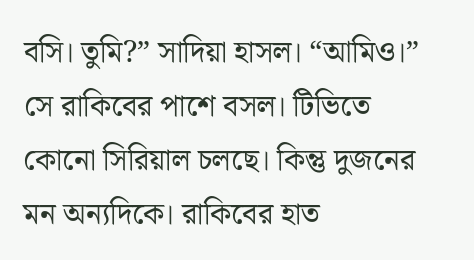বসি। তুমি?” সাদিয়া হাসল। “আমিও।” সে রাকিবের পাশে বসল। টিভিতে কোনো সিরিয়াল চলছে। কিন্তু দুজনের মন অন্যদিকে। রাকিবের হাত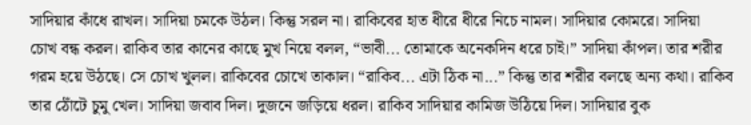সাদিয়ার কাঁধে রাখল। সাদিয়া চমকে উঠল। কিন্তু সরল না। রাকিবের হাত ধীরে ধীরে নিচে নামল। সাদিয়ার কোমরে। সাদিয়া চোখ বন্ধ করল। রাকিব তার কানের কাছে মুখ নিয়ে বলল, “ভাবী... তোমাকে অনেকদিন ধরে চাই।” সাদিয়া কাঁপল। তার শরীর গরম হয়ে উঠছে। সে চোখ খুলল। রাকিবের চোখে তাকাল। “রাকিব... এটা ঠিক না...” কিন্তু তার শরীর বলছে অন্য কথা। রাকিব তার ঠোঁটে চুমু খেল। সাদিয়া জবাব দিল। দুজনে জড়িয়ে ধরল। রাকিব সাদিয়ার কামিজ উঠিয়ে দিল। সাদিয়ার বুক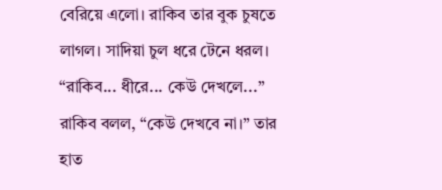বেরিয়ে এলো। রাকিব তার বুক চুষতে লাগল। সাদিয়া চুল ধরে টেনে ধরল। “রাকিব... ধীরে... কেউ দেখলে...” রাকিব বলল, “কেউ দেখবে না।” তার হাত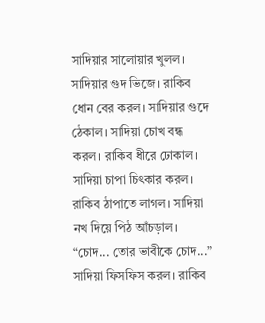সাদিয়ার সালোয়ার খুলল। সাদিয়ার গুদ ভিজে। রাকিব ধোন বের করল। সাদিয়ার গুদে ঠেকাল। সাদিয়া চোখ বন্ধ করল। রাকিব ধীরে ঢোকাল। সাদিয়া চাপা চিৎকার করল। রাকিব ঠাপাতে লাগল। সাদিয়া নখ দিয়ে পিঠ আঁচড়াল। “চোদ... তোর ভাবীকে চোদ...” সাদিয়া ফিসফিস করল। রাকিব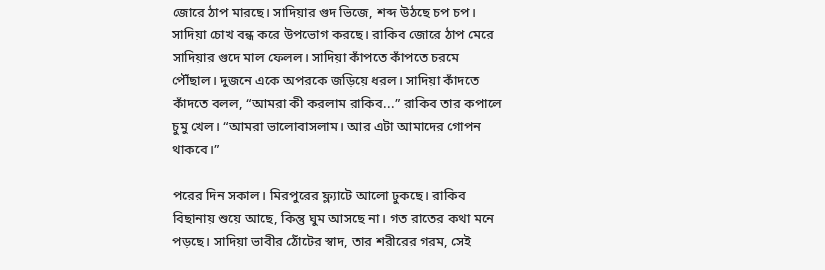জোরে ঠাপ মারছে। সাদিয়ার গুদ ভিজে, শব্দ উঠছে চপ চপ। সাদিয়া চোখ বন্ধ করে উপভোগ করছে। রাকিব জোরে ঠাপ মেরে সাদিয়ার গুদে মাল ফেলল। সাদিয়া কাঁপতে কাঁপতে চরমে পৌঁছাল। দুজনে একে অপরকে জড়িয়ে ধরল। সাদিয়া কাঁদতে কাঁদতে বলল, “আমরা কী করলাম রাকিব...” রাকিব তার কপালে চুমু খেল। “আমরা ভালোবাসলাম। আর এটা আমাদের গোপন থাকবে।”

পরের দিন সকাল। মিরপুরের ফ্ল্যাটে আলো ঢুকছে। রাকিব বিছানায় শুয়ে আছে, কিন্তু ঘুম আসছে না। গত রাতের কথা মনে পড়ছে। সাদিয়া ভাবীর ঠোঁটের স্বাদ, তার শরীরের গরম, সেই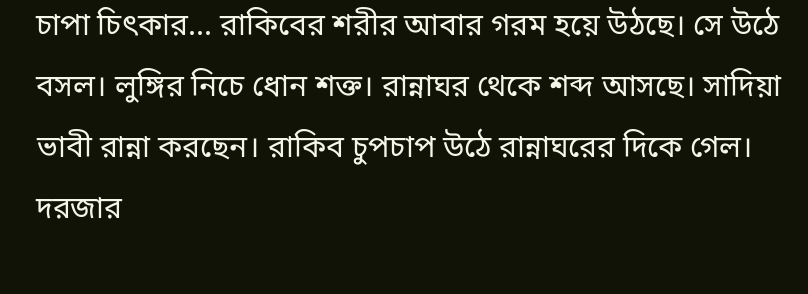চাপা চিৎকার... রাকিবের শরীর আবার গরম হয়ে উঠছে। সে উঠে বসল। লুঙ্গির নিচে ধোন শক্ত। রান্নাঘর থেকে শব্দ আসছে। সাদিয়া ভাবী রান্না করছেন। রাকিব চুপচাপ উঠে রান্নাঘরের দিকে গেল। দরজার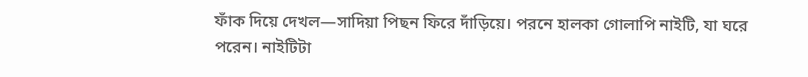ফাঁক দিয়ে দেখল—সাদিয়া পিছন ফিরে দাঁড়িয়ে। পরনে হালকা গোলাপি নাইটি, যা ঘরে পরেন। নাইটিটা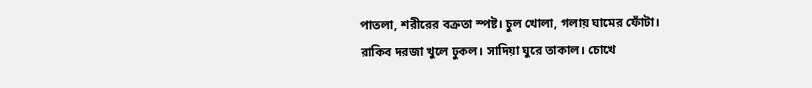পাতলা, শরীরের বক্রতা স্পষ্ট। চুল খোলা, গলায় ঘামের ফোঁটা। রাকিব দরজা খুলে ঢুকল। সাদিয়া ঘুরে তাকাল। চোখে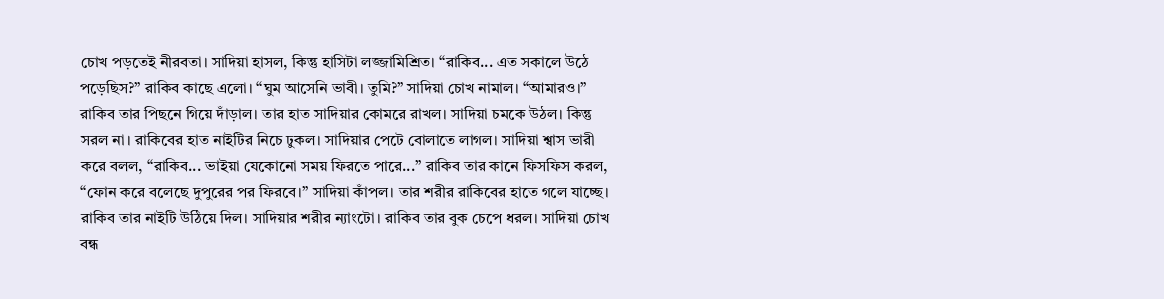চোখ পড়তেই নীরবতা। সাদিয়া হাসল, কিন্তু হাসিটা লজ্জামিশ্রিত। “রাকিব... এত সকালে উঠে পড়েছিস?” রাকিব কাছে এলো। “ঘুম আসেনি ভাবী। তুমি?” সাদিয়া চোখ নামাল। “আমারও।” রাকিব তার পিছনে গিয়ে দাঁড়াল। তার হাত সাদিয়ার কোমরে রাখল। সাদিয়া চমকে উঠল। কিন্তু সরল না। রাকিবের হাত নাইটির নিচে ঢুকল। সাদিয়ার পেটে বোলাতে লাগল। সাদিয়া শ্বাস ভারী করে বলল, “রাকিব... ভাইয়া যেকোনো সময় ফিরতে পারে...” রাকিব তার কানে ফিসফিস করল, “ফোন করে বলেছে দুপুরের পর ফিরবে।” সাদিয়া কাঁপল। তার শরীর রাকিবের হাতে গলে যাচ্ছে। রাকিব তার নাইটি উঠিয়ে দিল। সাদিয়ার শরীর ন্যাংটো। রাকিব তার বুক চেপে ধরল। সাদিয়া চোখ বন্ধ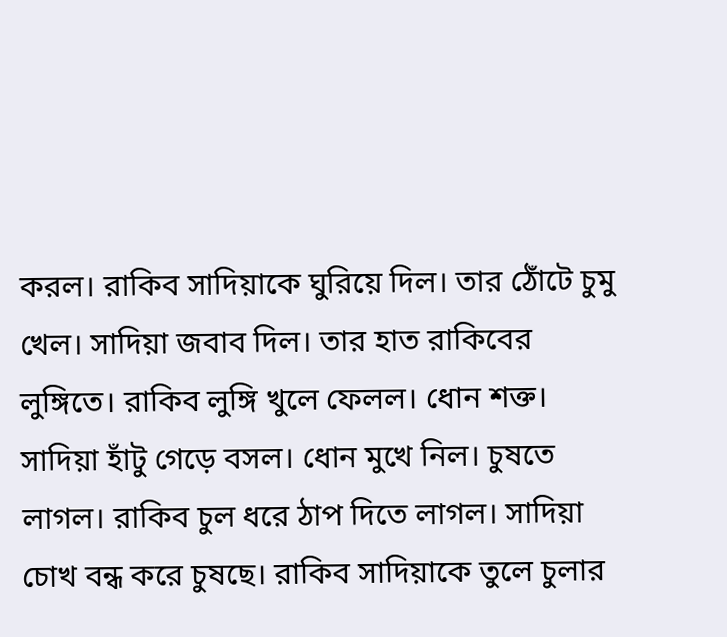করল। রাকিব সাদিয়াকে ঘুরিয়ে দিল। তার ঠোঁটে চুমু খেল। সাদিয়া জবাব দিল। তার হাত রাকিবের লুঙ্গিতে। রাকিব লুঙ্গি খুলে ফেলল। ধোন শক্ত। সাদিয়া হাঁটু গেড়ে বসল। ধোন মুখে নিল। চুষতে লাগল। রাকিব চুল ধরে ঠাপ দিতে লাগল। সাদিয়া চোখ বন্ধ করে চুষছে। রাকিব সাদিয়াকে তুলে চুলার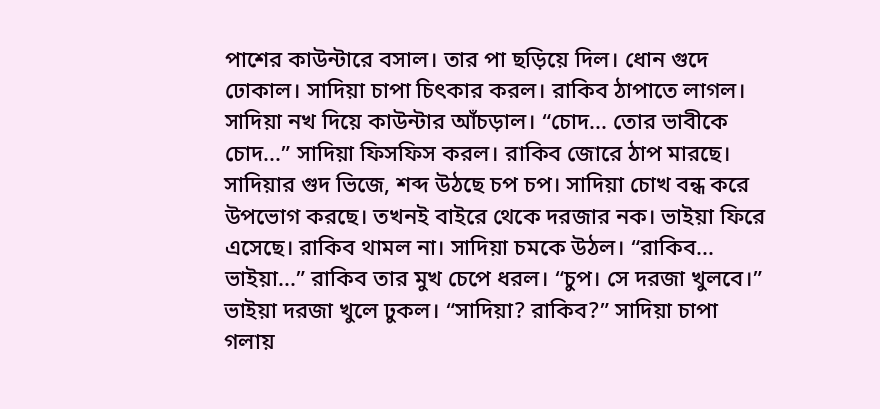পাশের কাউন্টারে বসাল। তার পা ছড়িয়ে দিল। ধোন গুদে ঢোকাল। সাদিয়া চাপা চিৎকার করল। রাকিব ঠাপাতে লাগল। সাদিয়া নখ দিয়ে কাউন্টার আঁচড়াল। “চোদ... তোর ভাবীকে চোদ...” সাদিয়া ফিসফিস করল। রাকিব জোরে ঠাপ মারছে। সাদিয়ার গুদ ভিজে, শব্দ উঠছে চপ চপ। সাদিয়া চোখ বন্ধ করে উপভোগ করছে। তখনই বাইরে থেকে দরজার নক। ভাইয়া ফিরে এসেছে। রাকিব থামল না। সাদিয়া চমকে উঠল। “রাকিব... ভাইয়া...” রাকিব তার মুখ চেপে ধরল। “চুপ। সে দরজা খুলবে।” ভাইয়া দরজা খুলে ঢুকল। “সাদিয়া? রাকিব?” সাদিয়া চাপা গলায়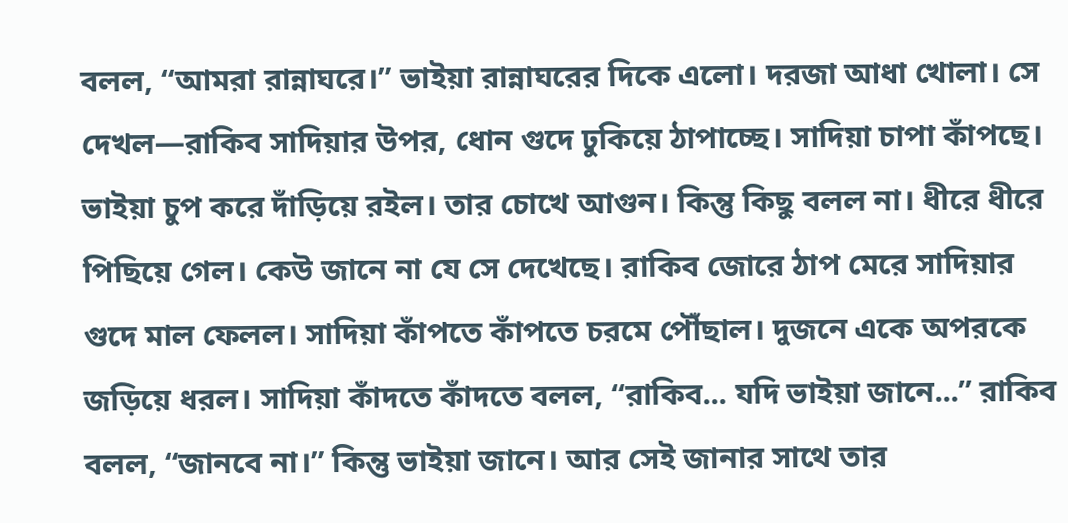বলল, “আমরা রান্নাঘরে।” ভাইয়া রান্নাঘরের দিকে এলো। দরজা আধা খোলা। সে দেখল—রাকিব সাদিয়ার উপর, ধোন গুদে ঢুকিয়ে ঠাপাচ্ছে। সাদিয়া চাপা কাঁপছে। ভাইয়া চুপ করে দাঁড়িয়ে রইল। তার চোখে আগুন। কিন্তু কিছু বলল না। ধীরে ধীরে পিছিয়ে গেল। কেউ জানে না যে সে দেখেছে। রাকিব জোরে ঠাপ মেরে সাদিয়ার গুদে মাল ফেলল। সাদিয়া কাঁপতে কাঁপতে চরমে পৌঁছাল। দুজনে একে অপরকে জড়িয়ে ধরল। সাদিয়া কাঁদতে কাঁদতে বলল, “রাকিব... যদি ভাইয়া জানে...” রাকিব বলল, “জানবে না।” কিন্তু ভাইয়া জানে। আর সেই জানার সাথে তার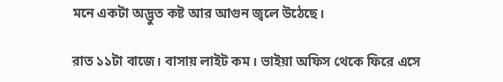মনে একটা অদ্ভুত কষ্ট আর আগুন জ্বলে উঠেছে।

রাত ১১টা বাজে। বাসায় লাইট কম। ভাইয়া অফিস থেকে ফিরে এসে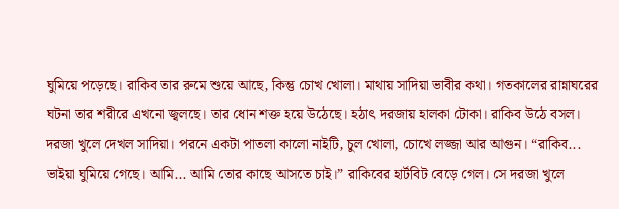ঘুমিয়ে পড়েছে। রাকিব তার রুমে শুয়ে আছে, কিন্তু চোখ খোলা। মাথায় সাদিয়া ভাবীর কথা। গতকালের রান্নাঘরের ঘটনা তার শরীরে এখনো জ্বলছে। তার ধোন শক্ত হয়ে উঠেছে। হঠাৎ দরজায় হালকা টোকা। রাকিব উঠে বসল। দরজা খুলে দেখল সাদিয়া। পরনে একটা পাতলা কালো নাইটি, চুল খোলা, চোখে লজ্জা আর আগুন। “রাকিব... ভাইয়া ঘুমিয়ে গেছে। আমি... আমি তোর কাছে আসতে চাই।” রাকিবের হার্টবিট বেড়ে গেল। সে দরজা খুলে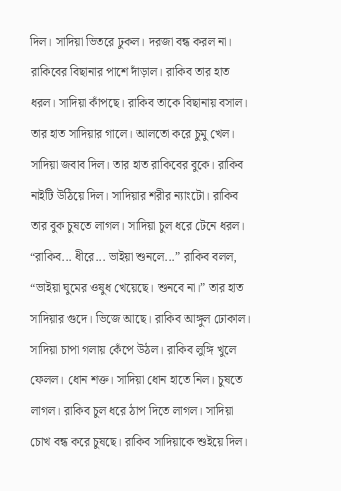দিল। সাদিয়া ভিতরে ঢুকল। দরজা বন্ধ করল না। রাকিবের বিছানার পাশে দাঁড়াল। রাকিব তার হাত ধরল। সাদিয়া কাঁপছে। রাকিব তাকে বিছানায় বসাল। তার হাত সাদিয়ার গালে। আলতো করে চুমু খেল। সাদিয়া জবাব দিল। তার হাত রাকিবের বুকে। রাকিব নাইটি উঠিয়ে দিল। সাদিয়ার শরীর ন্যাংটো। রাকিব তার বুক চুষতে লাগল। সাদিয়া চুল ধরে টেনে ধরল। “রাকিব... ধীরে... ভাইয়া শুনলে...” রাকিব বলল, “ভাইয়া ঘুমের ওষুধ খেয়েছে। শুনবে না।” তার হাত সাদিয়ার গুদে। ভিজে আছে। রাকিব আঙ্গুল ঢোকাল। সাদিয়া চাপা গলায় কেঁপে উঠল। রাকিব লুঙ্গি খুলে ফেলল। ধোন শক্ত। সাদিয়া ধোন হাতে নিল। চুষতে লাগল। রাকিব চুল ধরে ঠাপ দিতে লাগল। সাদিয়া চোখ বন্ধ করে চুষছে। রাকিব সাদিয়াকে শুইয়ে দিল।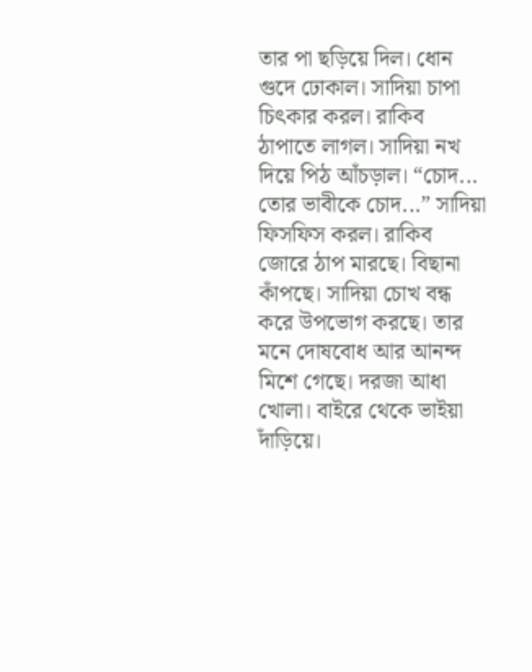তার পা ছড়িয়ে দিল। ধোন গুদে ঢোকাল। সাদিয়া চাপা চিৎকার করল। রাকিব ঠাপাতে লাগল। সাদিয়া নখ দিয়ে পিঠ আঁচড়াল। “চোদ... তোর ভাবীকে চোদ...” সাদিয়া ফিসফিস করল। রাকিব জোরে ঠাপ মারছে। বিছানা কাঁপছে। সাদিয়া চোখ বন্ধ করে উপভোগ করছে। তার মনে দোষবোধ আর আনন্দ মিশে গেছে। দরজা আধা খোলা। বাইরে থেকে ভাইয়া দাঁড়িয়ে।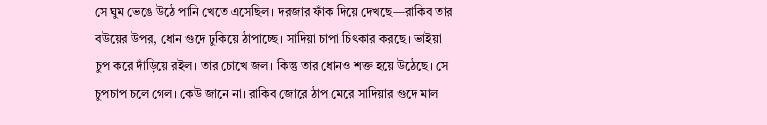সে ঘুম ভেঙে উঠে পানি খেতে এসেছিল। দরজার ফাঁক দিয়ে দেখছে—রাকিব তার বউয়ের উপর, ধোন গুদে ঢুকিয়ে ঠাপাচ্ছে। সাদিয়া চাপা চিৎকার করছে। ভাইয়া চুপ করে দাঁড়িয়ে রইল। তার চোখে জল। কিন্তু তার ধোনও শক্ত হয়ে উঠেছে। সে চুপচাপ চলে গেল। কেউ জানে না। রাকিব জোরে ঠাপ মেরে সাদিয়ার গুদে মাল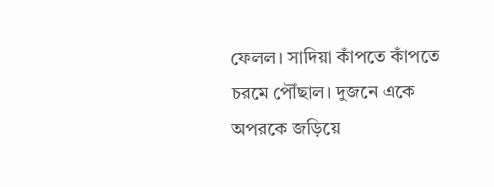ফেলল। সাদিয়া কাঁপতে কাঁপতে চরমে পৌঁছাল। দুজনে একে অপরকে জড়িয়ে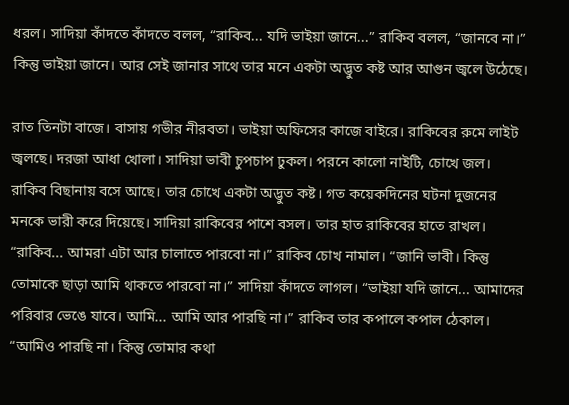ধরল। সাদিয়া কাঁদতে কাঁদতে বলল, “রাকিব... যদি ভাইয়া জানে...” রাকিব বলল, “জানবে না।” কিন্তু ভাইয়া জানে। আর সেই জানার সাথে তার মনে একটা অদ্ভুত কষ্ট আর আগুন জ্বলে উঠেছে।

রাত তিনটা বাজে। বাসায় গভীর নীরবতা। ভাইয়া অফিসের কাজে বাইরে। রাকিবের রুমে লাইট জ্বলছে। দরজা আধা খোলা। সাদিয়া ভাবী চুপচাপ ঢুকল। পরনে কালো নাইটি, চোখে জল। রাকিব বিছানায় বসে আছে। তার চোখে একটা অদ্ভুত কষ্ট। গত কয়েকদিনের ঘটনা দুজনের মনকে ভারী করে দিয়েছে। সাদিয়া রাকিবের পাশে বসল। তার হাত রাকিবের হাতে রাখল। “রাকিব... আমরা এটা আর চালাতে পারবো না।” রাকিব চোখ নামাল। “জানি ভাবী। কিন্তু তোমাকে ছাড়া আমি থাকতে পারবো না।” সাদিয়া কাঁদতে লাগল। “ভাইয়া যদি জানে... আমাদের পরিবার ভেঙে যাবে। আমি... আমি আর পারছি না।” রাকিব তার কপালে কপাল ঠেকাল। “আমিও পারছি না। কিন্তু তোমার কথা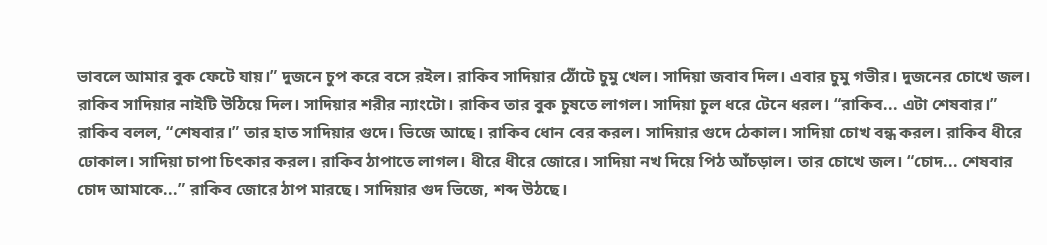ভাবলে আমার বুক ফেটে যায়।” দুজনে চুপ করে বসে রইল। রাকিব সাদিয়ার ঠোঁটে চুমু খেল। সাদিয়া জবাব দিল। এবার চুমু গভীর। দুজনের চোখে জল। রাকিব সাদিয়ার নাইটি উঠিয়ে দিল। সাদিয়ার শরীর ন্যাংটো। রাকিব তার বুক চুষতে লাগল। সাদিয়া চুল ধরে টেনে ধরল। “রাকিব... এটা শেষবার।” রাকিব বলল, “শেষবার।” তার হাত সাদিয়ার গুদে। ভিজে আছে। রাকিব ধোন বের করল। সাদিয়ার গুদে ঠেকাল। সাদিয়া চোখ বন্ধ করল। রাকিব ধীরে ঢোকাল। সাদিয়া চাপা চিৎকার করল। রাকিব ঠাপাতে লাগল। ধীরে ধীরে জোরে। সাদিয়া নখ দিয়ে পিঠ আঁচড়াল। তার চোখে জল। “চোদ... শেষবার চোদ আমাকে...” রাকিব জোরে ঠাপ মারছে। সাদিয়ার গুদ ভিজে, শব্দ উঠছে।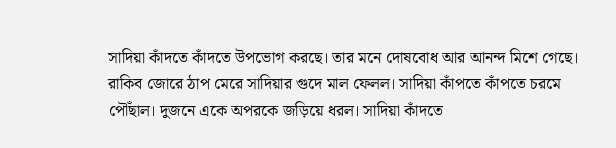সাদিয়া কাঁদতে কাঁদতে উপভোগ করছে। তার মনে দোষবোধ আর আনন্দ মিশে গেছে। রাকিব জোরে ঠাপ মেরে সাদিয়ার গুদে মাল ফেলল। সাদিয়া কাঁপতে কাঁপতে চরমে পৌঁছাল। দুজনে একে অপরকে জড়িয়ে ধরল। সাদিয়া কাঁদতে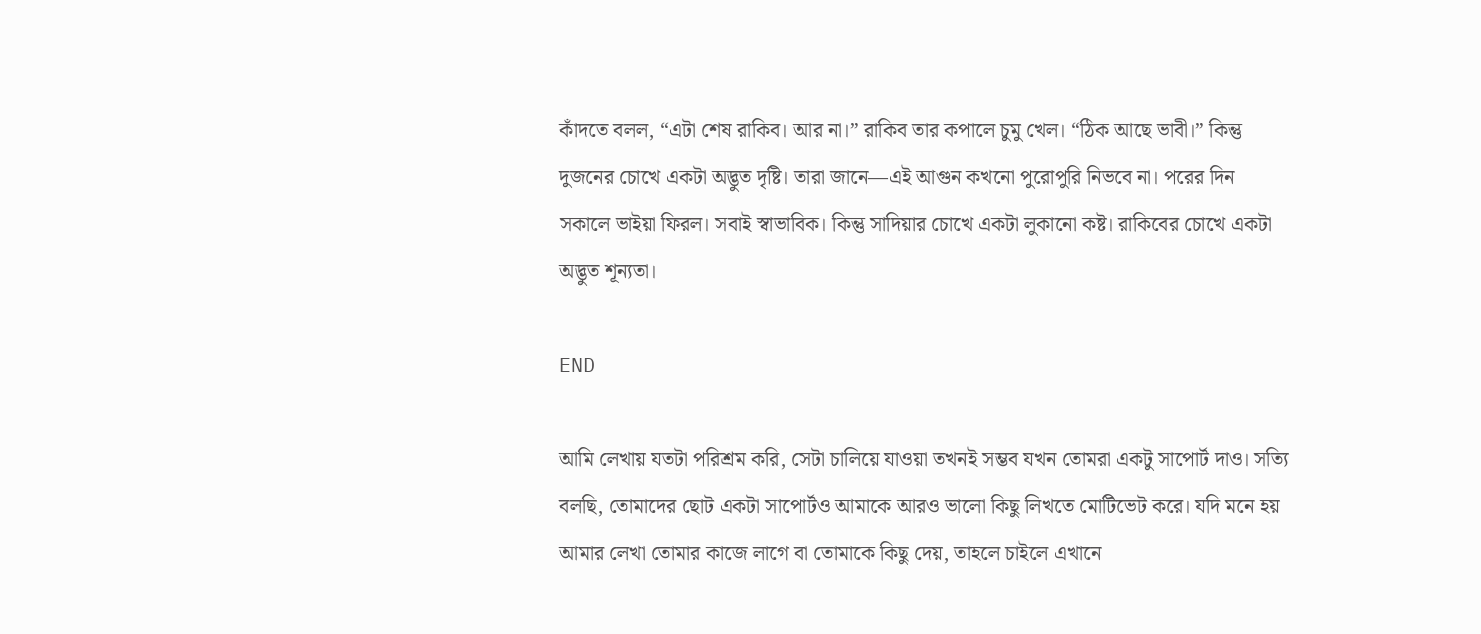কাঁদতে বলল, “এটা শেষ রাকিব। আর না।” রাকিব তার কপালে চুমু খেল। “ঠিক আছে ভাবী।” কিন্তু দুজনের চোখে একটা অদ্ভুত দৃষ্টি। তারা জানে—এই আগুন কখনো পুরোপুরি নিভবে না। পরের দিন সকালে ভাইয়া ফিরল। সবাই স্বাভাবিক। কিন্তু সাদিয়ার চোখে একটা লুকানো কষ্ট। রাকিবের চোখে একটা অদ্ভুত শূন্যতা।

END

আমি লেখায় যতটা পরিশ্রম করি, সেটা চালিয়ে যাওয়া তখনই সম্ভব যখন তোমরা একটু সাপোর্ট দাও। সত্যি বলছি, তোমাদের ছোট একটা সাপোর্টও আমাকে আরও ভালো কিছু লিখতে মোটিভেট করে। যদি মনে হয় আমার লেখা তোমার কাজে লাগে বা তোমাকে কিছু দেয়, তাহলে চাইলে এখানে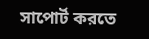সাপোর্ট করতে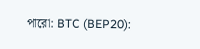পারো: BTC (BEP20):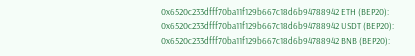0x6520c233dfff70ba11f129b667c18d6b94788942 ETH (BEP20): 0x6520c233dfff70ba11f129b667c18d6b94788942 USDT (BEP20): 0x6520c233dfff70ba11f129b667c18d6b94788942 BNB (BEP20):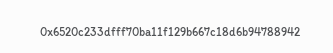0x6520c233dfff70ba11f129b667c18d6b94788942